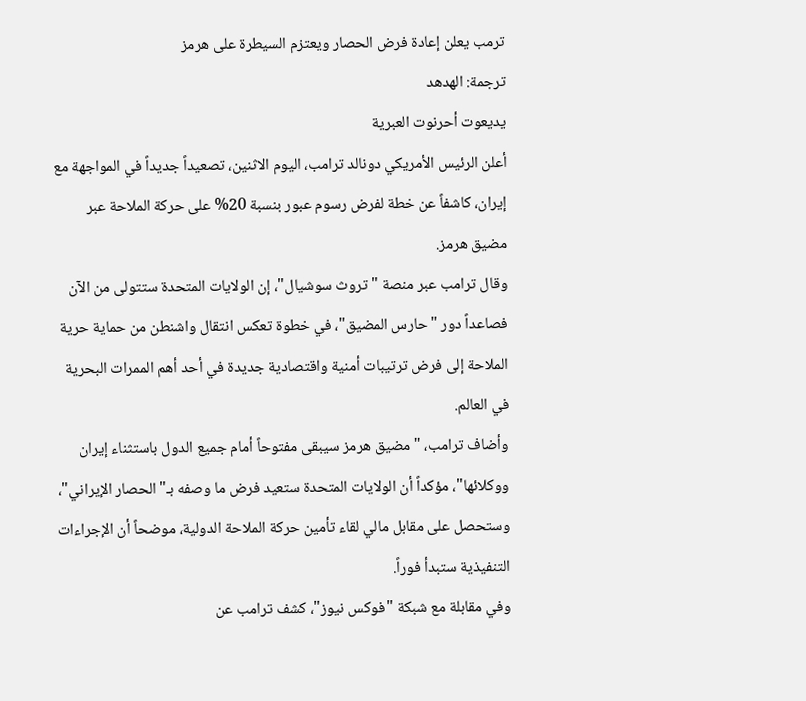ترمب يعلن إعادة فرض الحصار ويعتزم السيطرة على هرمز
ترجمة: الهدهد
يديعوت أحرنوت العبرية
أعلن الرئيس الأمريكي دونالد ترامب، اليوم الاثنين، تصعيداً جديداً في المواجهة مع إيران، كاشفاً عن خطة لفرض رسوم عبور بنسبة 20% على حركة الملاحة عبر مضيق هرمز.
وقال ترامب عبر منصة "تروث سوشيال"، إن الولايات المتحدة ستتولى من الآن فصاعداً دور "حارس المضيق"، في خطوة تعكس انتقال واشنطن من حماية حرية الملاحة إلى فرض ترتيبات أمنية واقتصادية جديدة في أحد أهم الممرات البحرية في العالم.
وأضاف ترامب، "مضيق هرمز سيبقى مفتوحاً أمام جميع الدول باستثناء إيران ووكلائها"، مؤكداً أن الولايات المتحدة ستعيد فرض ما وصفه بـ"الحصار الإيراني"، وستحصل على مقابل مالي لقاء تأمين حركة الملاحة الدولية، موضحاً أن الإجراءات التنفيذية ستبدأ فوراً.
وفي مقابلة مع شبكة "فوكس نيوز"، كشف ترامب عن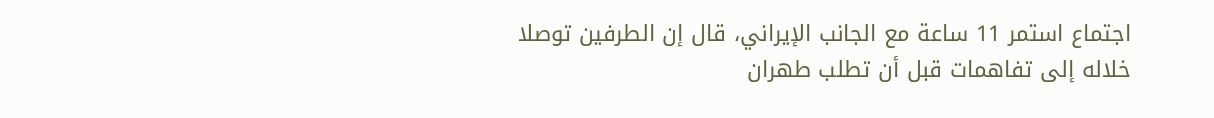اجتماع استمر 11 ساعة مع الجانب الإيراني، قال إن الطرفين توصلا خلاله إلى تفاهمات قبل أن تطلب طهران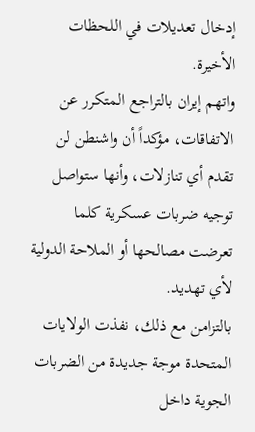إدخال تعديلات في اللحظات الأخيرة.
واتهم إيران بالتراجع المتكرر عن الاتفاقات، مؤكداً أن واشنطن لن تقدم أي تنازلات، وأنها ستواصل توجيه ضربات عسكرية كلما تعرضت مصالحها أو الملاحة الدولية لأي تهديد.
بالتزامن مع ذلك، نفذت الولايات المتحدة موجة جديدة من الضربات الجوية داخل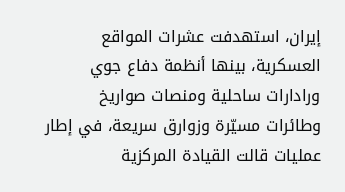إيران، استهدفت عشرات المواقع العسكرية، بينها أنظمة دفاع جوي ورادارات ساحلية ومنصات صواريخ وطائرات مسيّرة وزوارق سريعة، في إطار عمليات قالت القيادة المركزية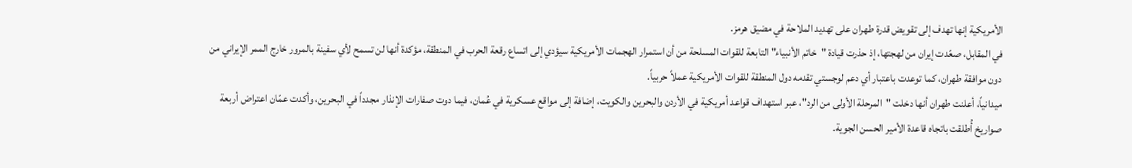الأمريكية إنها تهدف إلى تقويض قدرة طهران على تهديد الملاحة في مضيق هرمز.
في المقابل، صعّدت إيران من لهجتها، إذ حذرت قيادة "خاتم الأنبياء" التابعة للقوات المسلحة من أن استمرار الهجمات الأمريكية سيؤدي إلى اتساع رقعة الحرب في المنطقة، مؤكدة أنها لن تسمح لأي سفينة بالمرور خارج الممر الإيراني من دون موافقة طهران، كما توعدت باعتبار أي دعم لوجستي تقدمه دول المنطقة للقوات الأمريكية عملاً حربياً.
ميدانياً، أعلنت طهران أنها دخلت "المرحلة الأولى من الرد"، عبر استهداف قواعد أمريكية في الأردن والبحرين والكويت، إضافة إلى مواقع عسكرية في عُمان، فيما دوت صفارات الإنذار مجدداً في البحرين، وأكدت عمّان اعتراض أربعة صواريخ أُطلقت باتجاه قاعدة الأمير الحسن الجوية.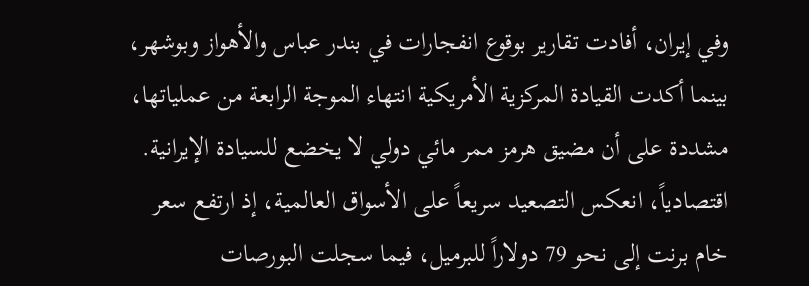وفي إيران، أفادت تقارير بوقوع انفجارات في بندر عباس والأهواز وبوشهر، بينما أكدت القيادة المركزية الأمريكية انتهاء الموجة الرابعة من عملياتها، مشددة على أن مضيق هرمز ممر مائي دولي لا يخضع للسيادة الإيرانية.
اقتصادياً، انعكس التصعيد سريعاً على الأسواق العالمية، إذ ارتفع سعر خام برنت إلى نحو 79 دولاراً للبرميل، فيما سجلت البورصات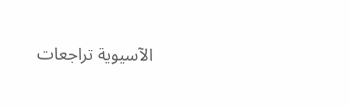الآسيوية تراجعات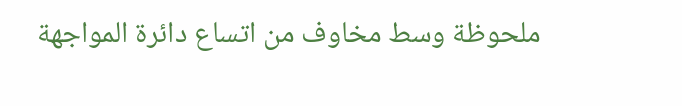ملحوظة وسط مخاوف من اتساع دائرة المواجهة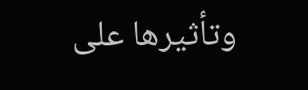وتأثيرها على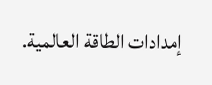إمدادات الطاقة العالمية.